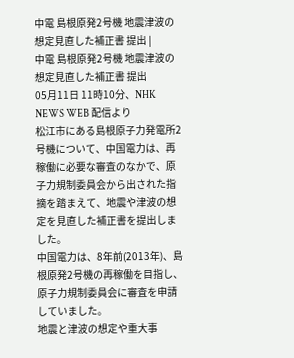中電 島根原発2号機 地震津波の想定見直した補正書 提出 |
中電 島根原発2号機 地震津波の想定見直した補正書 提出
05月11日 11時10分、NHK NEWS WEB 配信より
松江市にある島根原子力発電所2号機について、中国電力は、再稼働に必要な審査のなかで、原子力規制委員会から出された指摘を踏まえて、地震や津波の想定を見直した補正書を提出しました。
中国電力は、8年前(2013年)、島根原発2号機の再稼働を目指し、原子力規制委員会に審査を申請していました。
地震と津波の想定や重大事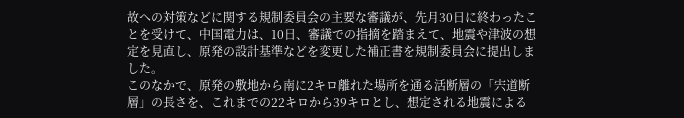故への対策などに関する規制委員会の主要な審議が、先月30日に終わったことを受けて、中国電力は、10日、審議での指摘を踏まえて、地震や津波の想定を見直し、原発の設計基準などを変更した補正書を規制委員会に提出しました。
このなかで、原発の敷地から南に2キロ離れた場所を通る活断層の「宍道断層」の長さを、これまでの22キロから39キロとし、想定される地震による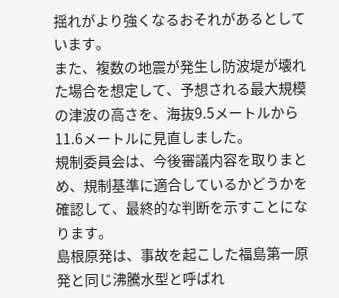揺れがより強くなるおそれがあるとしています。
また、複数の地震が発生し防波堤が壊れた場合を想定して、予想される最大規模の津波の高さを、海抜9.5メートルから11.6メートルに見直しました。
規制委員会は、今後審議内容を取りまとめ、規制基準に適合しているかどうかを確認して、最終的な判断を示すことになります。
島根原発は、事故を起こした福島第一原発と同じ沸騰水型と呼ばれ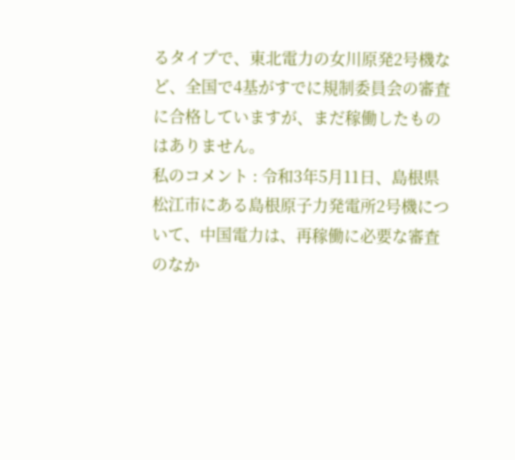るタイプで、東北電力の女川原発2号機など、全国で4基がすでに規制委員会の審査に合格していますが、まだ稼働したものはありません。
私のコメント : 令和3年5月11日、島根県 松江市にある島根原子力発電所2号機について、中国電力は、再稼働に必要な審査のなか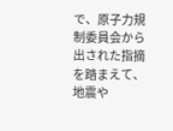で、原子力規制委員会から出された指摘を踏まえて、地震や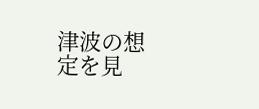津波の想定を見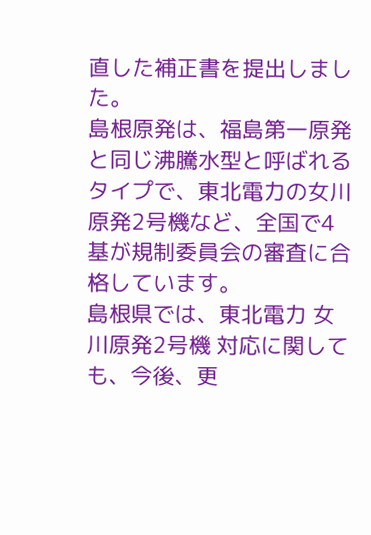直した補正書を提出しました。
島根原発は、福島第一原発と同じ沸騰水型と呼ばれるタイプで、東北電力の女川原発2号機など、全国で4基が規制委員会の審査に合格しています。
島根県では、東北電力 女川原発2号機 対応に関しても、今後、更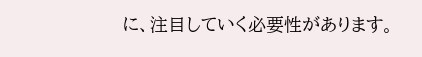に、注目していく必要性があります。